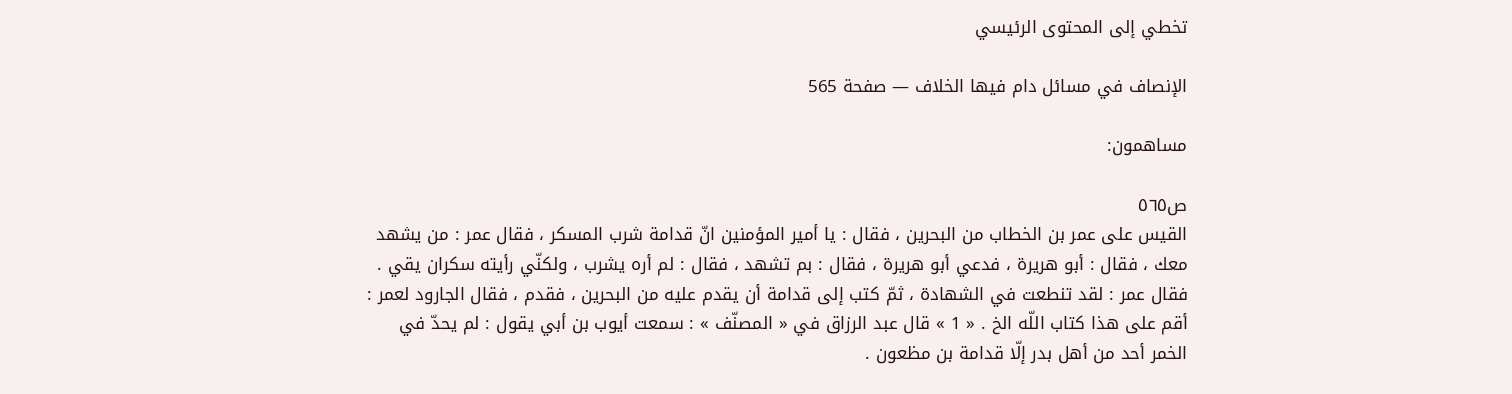تخطي إلى المحتوى الرئيسي

الإنصاف في مسائل دام فيها الخلاف — صفحة 565

مساهمون:

ص٥٦٥
القيس على عمر بن الخطاب من البحرين ، فقال : يا أمير المؤمنين انّ قدامة شرب المسكر ، فقال عمر : من يشهد معك ، فقال : أبو هريرة ، فدعي أبو هريرة ، فقال : بم تشهد ، فقال : لم أره يشرب ، ولكنّي رأيته سكران يقي . فقال عمر : لقد تنطعت في الشهادة ، ثمّ كتب إلى قدامة أن يقدم عليه من البحرين ، فقدم ، فقال الجارود لعمر : أقم على هذا كتاب اللّه الخ . « 1 » قال عبد الرزاق في « المصنّف » : سمعت أيوب بن أبي يقول : لم يحدّ في الخمر أحد من أهل بدر إلّا قدامة بن مظعون .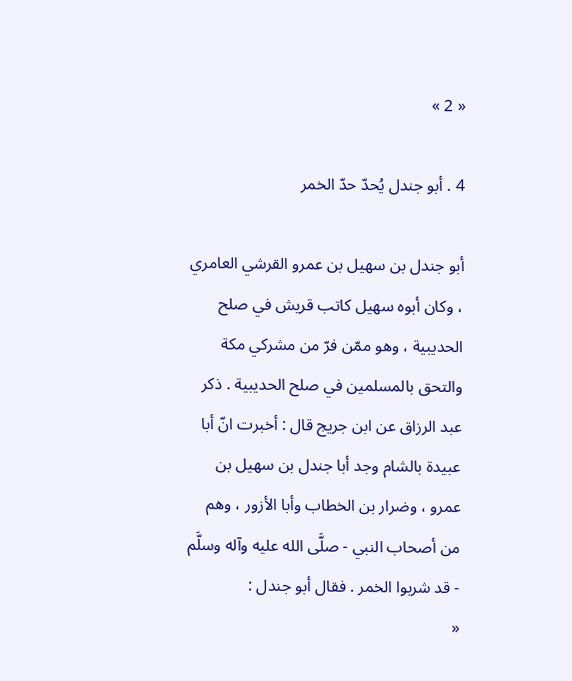« 2 »

4 . أبو جندل يُحدّ حدّ الخمر

أبو جندل بن سهيل بن عمرو القرشي العامري ، وكان أبوه سهيل كاتب قريش في صلح الحديبية ، وهو ممّن فرّ من مشركي مكة والتحق بالمسلمين في صلح الحديبية . ذكر عبد الرزاق عن ابن جريج قال : أخبرت انّ أبا عبيدة بالشام وجد أبا جندل بن سهيل بن عمرو ، وضرار بن الخطاب وأبا الأزور ، وهم من أصحاب النبي - صلَّى الله عليه وآله وسلَّم - قد شربوا الخمر . فقال أبو جندل :
«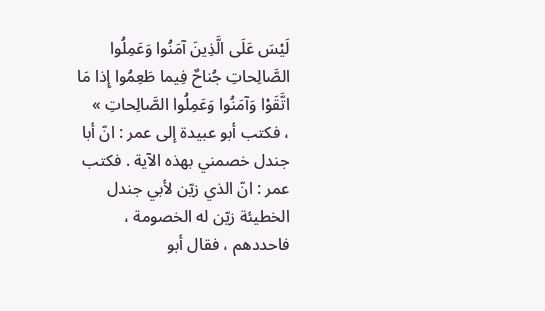لَيْسَ عَلَى الَّذِينَ آمَنُوا وَعَمِلُوا الصَّالِحاتِ جُناحٌ فِيما طَعِمُوا إِذا مَا اتَّقَوْا وَآمَنُوا وَعَمِلُوا الصَّالِحاتِ »
، فكتب أبو عبيدة إلى عمر : انّ أبا جندل خصمني بهذه الآية . فكتب عمر : انّ الذي زيّن لأبي جندل الخطيئة زيّن له الخصومة ، فاحددهم ، فقال أبو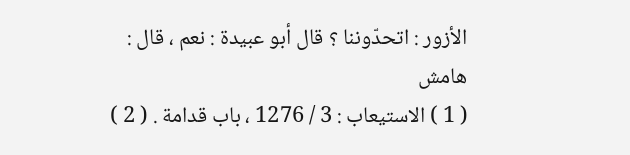الأزور : اتحدّوننا ؟ قال أبو عبيدة : نعم ، قال :
هامش
( 1 ) الاستيعاب : 3 / 1276 ، باب قدامة . ( 2 )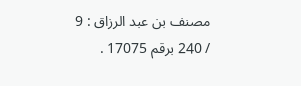مصنف بن عبد الرزاق : 9 / 240 برقم 17075 .